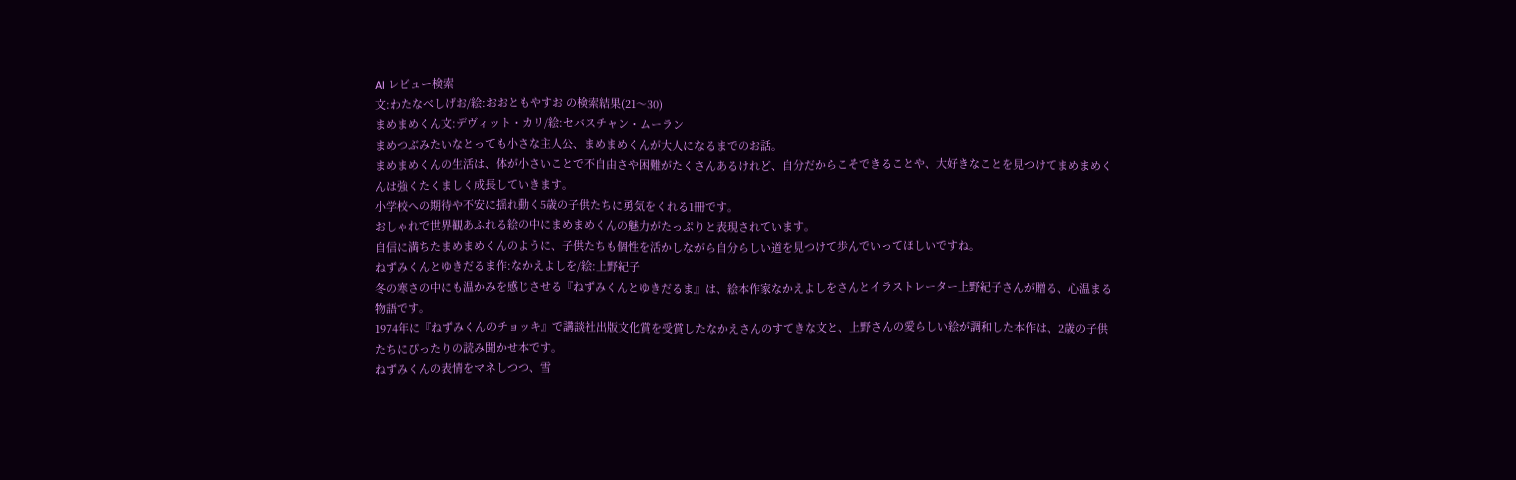AI レビュー検索
文:わたなべしげお/絵:おおともやすお の検索結果(21〜30)
まめまめくん文:デヴィット・カリ/絵:セバスチャン・ムーラン
まめつぶみたいなとっても小さな主人公、まめまめくんが大人になるまでのお話。
まめまめくんの生活は、体が小さいことで不自由さや困難がたくさんあるけれど、自分だからこそできることや、大好きなことを見つけてまめまめくんは強くたくましく成長していきます。
小学校への期待や不安に揺れ動く5歳の子供たちに勇気をくれる1冊です。
おしゃれで世界観あふれる絵の中にまめまめくんの魅力がたっぷりと表現されています。
自信に満ちたまめまめくんのように、子供たちも個性を活かしながら自分らしい道を見つけて歩んでいってほしいですね。
ねずみくんとゆきだるま作:なかえよしを/絵:上野紀子
冬の寒さの中にも温かみを感じさせる『ねずみくんとゆきだるま』は、絵本作家なかえよしをさんとイラストレーター上野紀子さんが贈る、心温まる物語です。
1974年に『ねずみくんのチョッキ』で講談社出版文化賞を受賞したなかえさんのすてきな文と、上野さんの愛らしい絵が調和した本作は、2歳の子供たちにぴったりの読み聞かせ本です。
ねずみくんの表情をマネしつつ、雪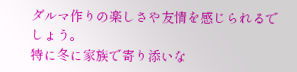ダルマ作りの楽しさや友情を感じられるでしょう。
特に冬に家族で寄り添いな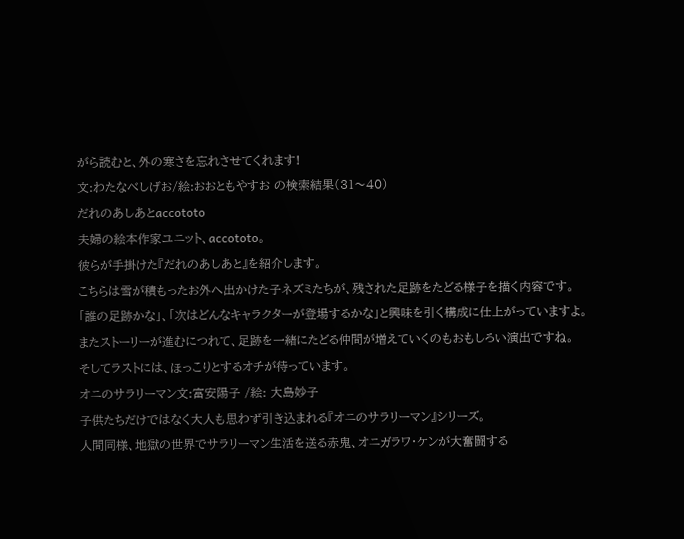がら読むと、外の寒さを忘れさせてくれます!
文:わたなべしげお/絵:おおともやすお の検索結果(31〜40)
だれのあしあとaccototo
夫婦の絵本作家ユニット、accototo。
彼らが手掛けた『だれのあしあと』を紹介します。
こちらは雪が積もったお外へ出かけた子ネズミたちが、残された足跡をたどる様子を描く内容です。
「誰の足跡かな」、「次はどんなキャラクターが登場するかな」と興味を引く構成に仕上がっていますよ。
またストーリーが進むにつれて、足跡を一緒にたどる仲間が増えていくのもおもしろい演出ですね。
そしてラストには、ほっこりとするオチが待っています。
オニのサラリーマン文:富安陽子 /絵: 大島妙子
子供たちだけではなく大人も思わず引き込まれる『オニのサラリーマン』シリーズ。
人間同様、地獄の世界でサラリーマン生活を送る赤鬼、オニガラワ・ケンが大奮闘する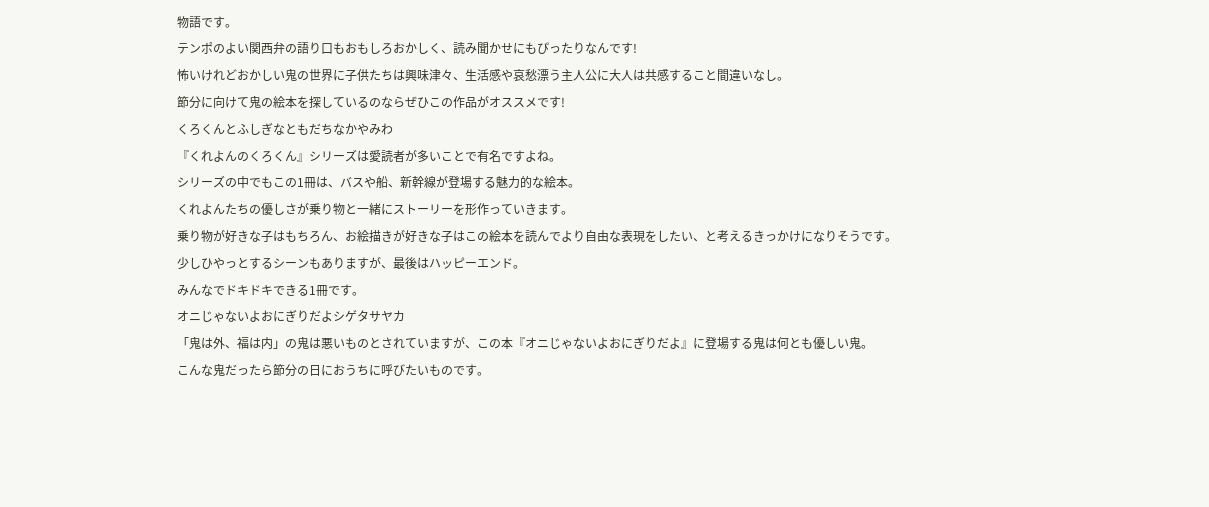物語です。
テンポのよい関西弁の語り口もおもしろおかしく、読み聞かせにもぴったりなんです!
怖いけれどおかしい鬼の世界に子供たちは興味津々、生活感や哀愁漂う主人公に大人は共感すること間違いなし。
節分に向けて鬼の絵本を探しているのならぜひこの作品がオススメです!
くろくんとふしぎなともだちなかやみわ
『くれよんのくろくん』シリーズは愛読者が多いことで有名ですよね。
シリーズの中でもこの1冊は、バスや船、新幹線が登場する魅力的な絵本。
くれよんたちの優しさが乗り物と一緒にストーリーを形作っていきます。
乗り物が好きな子はもちろん、お絵描きが好きな子はこの絵本を読んでより自由な表現をしたい、と考えるきっかけになりそうです。
少しひやっとするシーンもありますが、最後はハッピーエンド。
みんなでドキドキできる1冊です。
オニじゃないよおにぎりだよシゲタサヤカ
「鬼は外、福は内」の鬼は悪いものとされていますが、この本『オニじゃないよおにぎりだよ』に登場する鬼は何とも優しい鬼。
こんな鬼だったら節分の日におうちに呼びたいものです。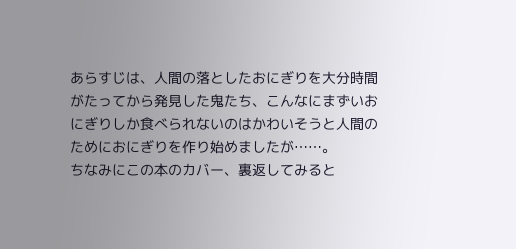あらすじは、人間の落としたおにぎりを大分時間がたってから発見した鬼たち、こんなにまずいおにぎりしか食べられないのはかわいそうと人間のためにおにぎりを作り始めましたが……。
ちなみにこの本のカバー、裏返してみると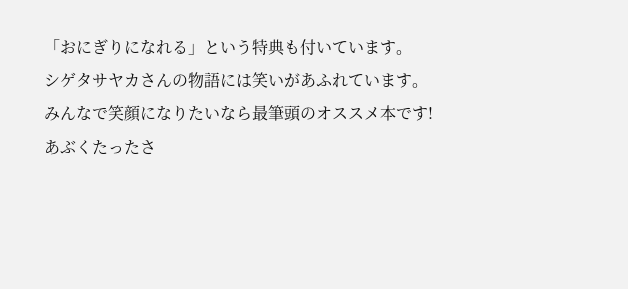「おにぎりになれる」という特典も付いています。
シゲタサヤカさんの物語には笑いがあふれています。
みんなで笑顔になりたいなら最筆頭のオススメ本です!
あぶくたったさ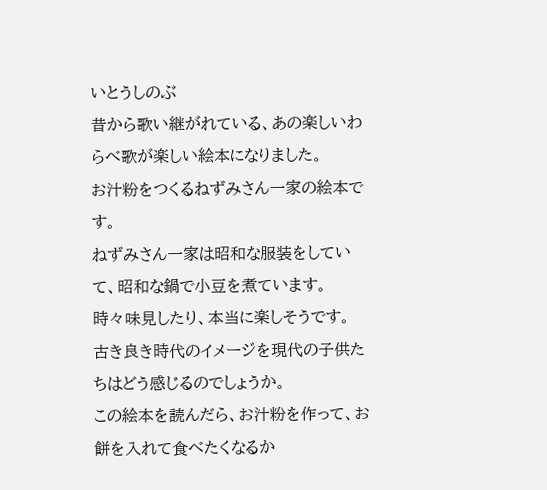いとうしのぶ
昔から歌い継がれている、あの楽しいわらべ歌が楽しい絵本になりました。
お汁粉をつくるねずみさん一家の絵本です。
ねずみさん一家は昭和な服装をしていて、昭和な鍋で小豆を煮ています。
時々味見したり、本当に楽しそうです。
古き良き時代のイメージを現代の子供たちはどう感じるのでしょうか。
この絵本を読んだら、お汁粉を作って、お餅を入れて食べたくなるか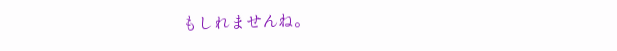もしれませんね。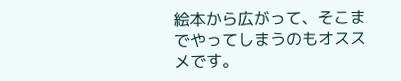絵本から広がって、そこまでやってしまうのもオススメです。